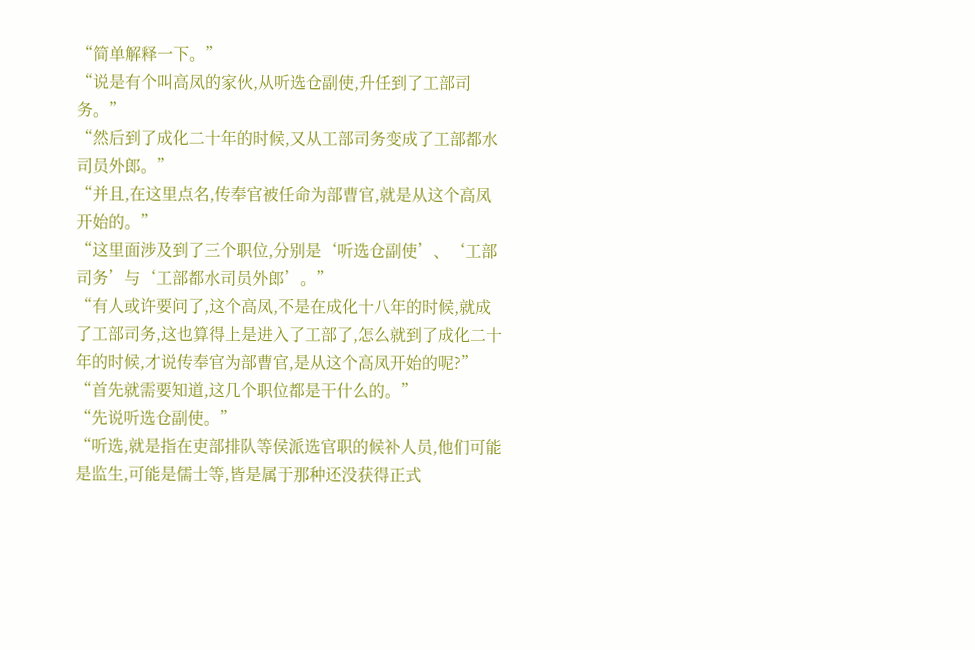“简单解释一下。”
“说是有个叫高凤的家伙,从听选仓副使,升任到了工部司务。”
“然后到了成化二十年的时候,又从工部司务变成了工部都水司员外郎。”
“并且,在这里点名,传奉官被任命为部曹官,就是从这个高凤开始的。”
“这里面涉及到了三个职位,分别是‘听选仓副使’、‘工部司务’与‘工部都水司员外郎’。”
“有人或许要问了,这个高凤,不是在成化十八年的时候,就成了工部司务,这也算得上是进入了工部了,怎么就到了成化二十年的时候,才说传奉官为部曹官,是从这个高凤开始的呢?”
“首先就需要知道,这几个职位都是干什么的。”
“先说听选仓副使。”
“听选,就是指在吏部排队等侯派选官职的候补人员,他们可能是监生,可能是儒士等,皆是属于那种还没获得正式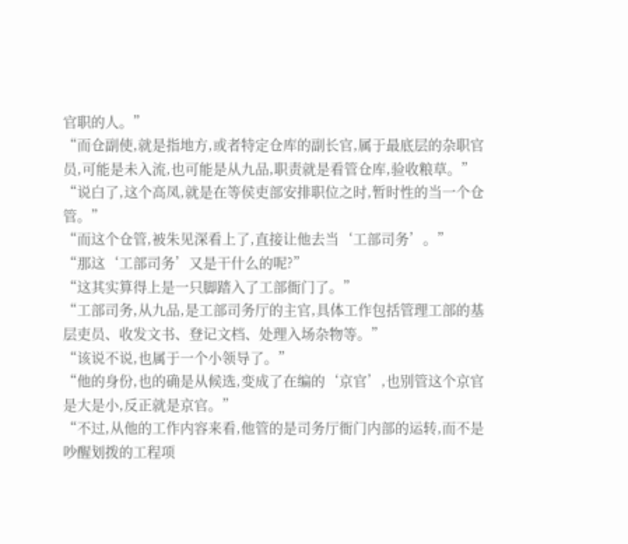官职的人。”
“而仓副使,就是指地方,或者特定仓库的副长官,属于最底层的杂职官员,可能是未入流,也可能是从九品,职责就是看管仓库,验收粮草。”
“说白了,这个高凤,就是在等侯吏部安排职位之时,暂时性的当一个仓管。”
“而这个仓管,被朱见深看上了,直接让他去当‘工部司务’。”
“那这‘工部司务’又是干什么的呢?”
“这其实算得上是一只脚踏入了工部衙门了。”
“工部司务,从九品,是工部司务厅的主官,具体工作包括管理工部的基层吏员、收发文书、登记文档、处理入场杂物等。”
“该说不说,也属于一个小领导了。”
“他的身份,也的确是从候选,变成了在编的‘京官’,也别管这个京官是大是小,反正就是京官。”
“不过,从他的工作内容来看,他管的是司务厅衙门内部的运转,而不是吵醒划拨的工程项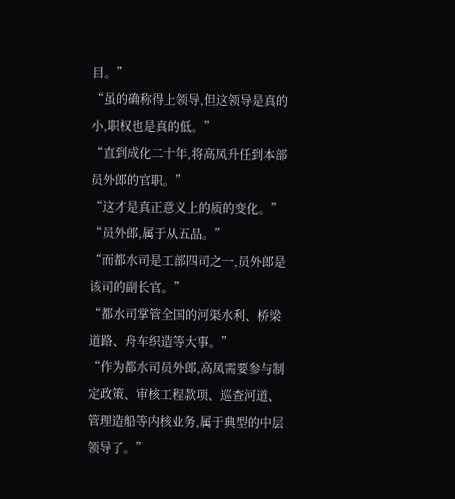目。”
“虽的确称得上领导,但这领导是真的小,职权也是真的低。”
“直到成化二十年,将高凤升任到本部员外郎的官职。”
“这才是真正意义上的质的变化。”
“员外郎,属于从五品。”
“而都水司是工部四司之一,员外郎是该司的副长官。”
“都水司掌管全国的河渠水利、桥梁道路、舟车织造等大事。”
“作为都水司员外郎,高凤需要参与制定政策、审核工程款项、巡查河道、管理造船等内核业务,属于典型的中层领导了。”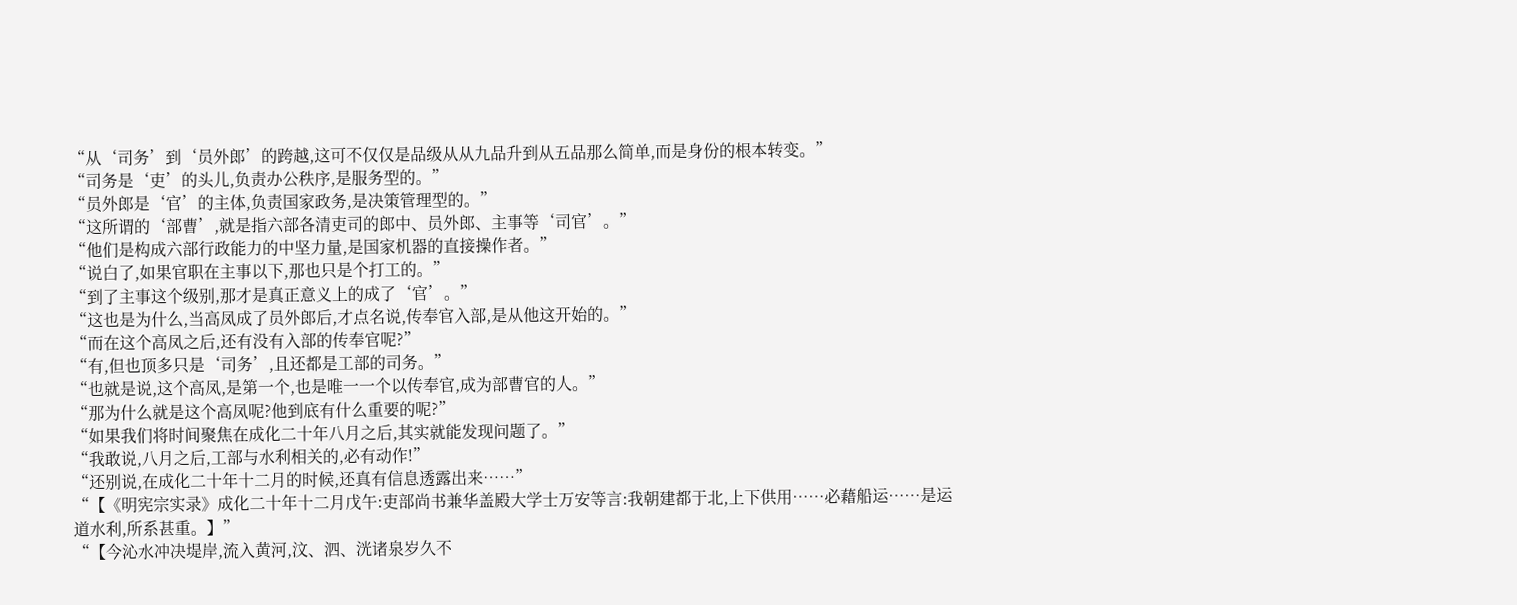“从‘司务’到‘员外郎’的跨越,这可不仅仅是品级从从九品升到从五品那么简单,而是身份的根本转变。”
“司务是‘吏’的头儿,负责办公秩序,是服务型的。”
“员外郎是‘官’的主体,负责国家政务,是决策管理型的。”
“这所谓的‘部曹’,就是指六部各清吏司的郎中、员外郎、主事等‘司官’。”
“他们是构成六部行政能力的中坚力量,是国家机器的直接操作者。”
“说白了,如果官职在主事以下,那也只是个打工的。”
“到了主事这个级别,那才是真正意义上的成了‘官’。”
“这也是为什么,当高凤成了员外郎后,才点名说,传奉官入部,是从他这开始的。”
“而在这个高凤之后,还有没有入部的传奉官呢?”
“有,但也顶多只是‘司务’,且还都是工部的司务。”
“也就是说,这个高凤,是第一个,也是唯一一个以传奉官,成为部曹官的人。”
“那为什么就是这个高凤呢?他到底有什么重要的呢?”
“如果我们将时间聚焦在成化二十年八月之后,其实就能发现问题了。”
“我敢说,八月之后,工部与水利相关的,必有动作!”
“还别说,在成化二十年十二月的时候,还真有信息透露出来……”
“【《明宪宗实录》成化二十年十二月戊午:吏部尚书兼华盖殿大学士万安等言:我朝建都于北,上下供用……必藉船运……是运道水利,所系甚重。】”
“【今沁水冲决堤岸,流入黄河,汶、泗、洸诸泉岁久不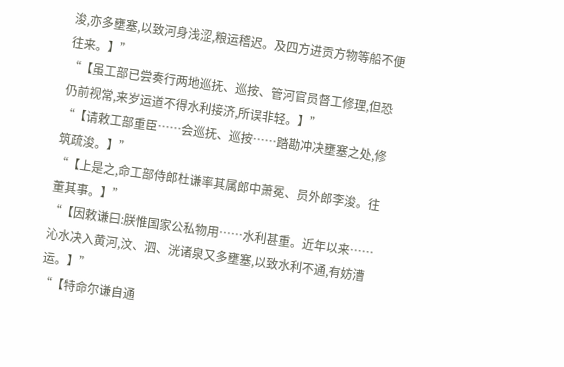浚,亦多壅塞,以致河身浅涩,粮运稽迟。及四方进贡方物等船不便往来。】”
“【虽工部已尝奏行两地巡抚、巡按、管河官员督工修理,但恐仍前视常,来岁运道不得水利接济,所误非轻。】”
“【请敕工部重臣……会巡抚、巡按……踏勘冲决壅塞之处,修筑疏浚。】”
“【上是之,命工部侍郎杜谦率其属郎中萧冕、员外郎李浚。往董其事。】”
“【因敕谦曰:朕惟国家公私物用……水利甚重。近年以来……沁水决入黄河,汶、泗、洸诸泉又多壅塞,以致水利不通,有妨漕运。】”
“【特命尔谦自通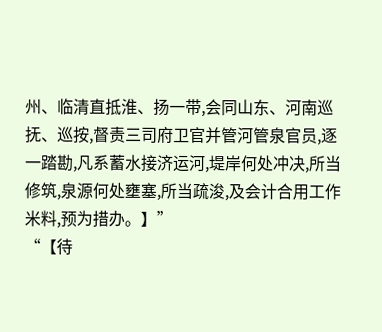州、临清直抵淮、扬一带,会同山东、河南巡抚、巡按,督责三司府卫官并管河管泉官员,逐一踏勘,凡系蓄水接济运河,堤岸何处冲决,所当修筑,泉源何处壅塞,所当疏浚,及会计合用工作米料,预为措办。】”
“【待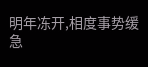明年冻开,相度事势缓急